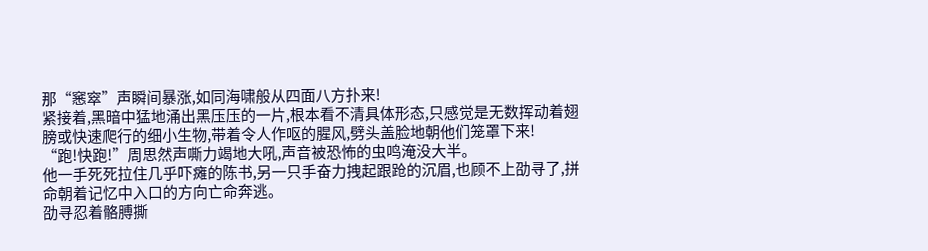那“窸窣”声瞬间暴涨,如同海啸般从四面八方扑来!
紧接着,黑暗中猛地涌出黑压压的一片,根本看不清具体形态,只感觉是无数挥动着翅膀或快速爬行的细小生物,带着令人作呕的腥风,劈头盖脸地朝他们笼罩下来!
“跑!快跑!”周思然声嘶力竭地大吼,声音被恐怖的虫鸣淹没大半。
他一手死死拉住几乎吓瘫的陈书,另一只手奋力拽起跟跄的沉眉,也顾不上劭寻了,拼命朝着记忆中入口的方向亡命奔逃。
劭寻忍着骼膊撕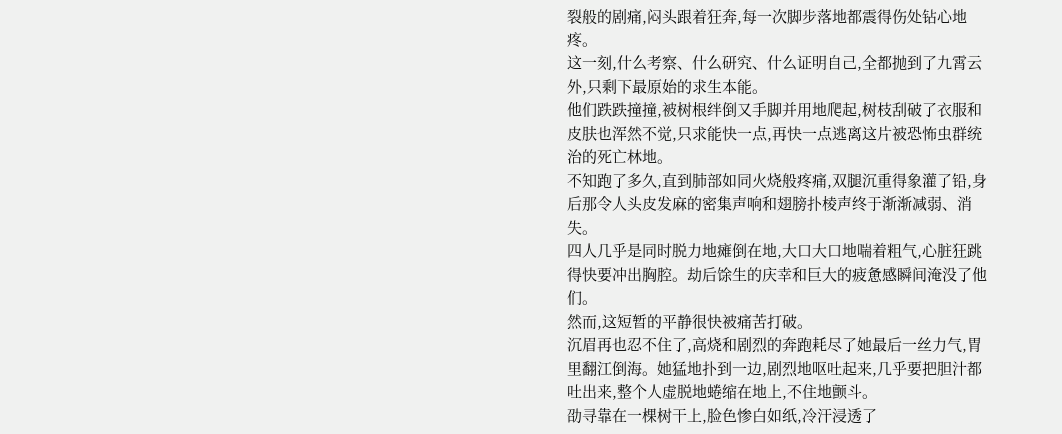裂般的剧痛,闷头跟着狂奔,每一次脚步落地都震得伤处钻心地疼。
这一刻,什么考察、什么研究、什么证明自己,全都抛到了九霄云外,只剩下最原始的求生本能。
他们跌跌撞撞,被树根绊倒又手脚并用地爬起,树枝刮破了衣服和皮肤也浑然不觉,只求能快一点,再快一点逃离这片被恐怖虫群统治的死亡林地。
不知跑了多久,直到肺部如同火烧般疼痛,双腿沉重得象灌了铅,身后那令人头皮发麻的密集声响和翅膀扑棱声终于渐渐减弱、消失。
四人几乎是同时脱力地瘫倒在地,大口大口地喘着粗气,心脏狂跳得快要冲出胸腔。劫后馀生的庆幸和巨大的疲惫感瞬间淹没了他们。
然而,这短暂的平静很快被痛苦打破。
沉眉再也忍不住了,高烧和剧烈的奔跑耗尽了她最后一丝力气,胃里翻江倒海。她猛地扑到一边,剧烈地呕吐起来,几乎要把胆汁都吐出来,整个人虚脱地蜷缩在地上,不住地颤斗。
劭寻靠在一棵树干上,脸色惨白如纸,冷汗浸透了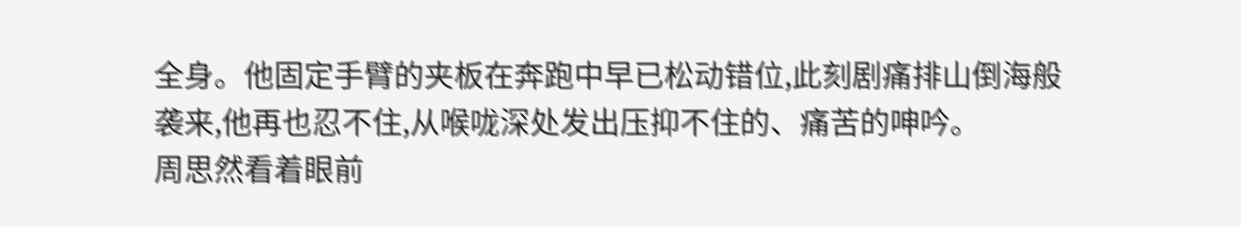全身。他固定手臂的夹板在奔跑中早已松动错位,此刻剧痛排山倒海般袭来,他再也忍不住,从喉咙深处发出压抑不住的、痛苦的呻吟。
周思然看着眼前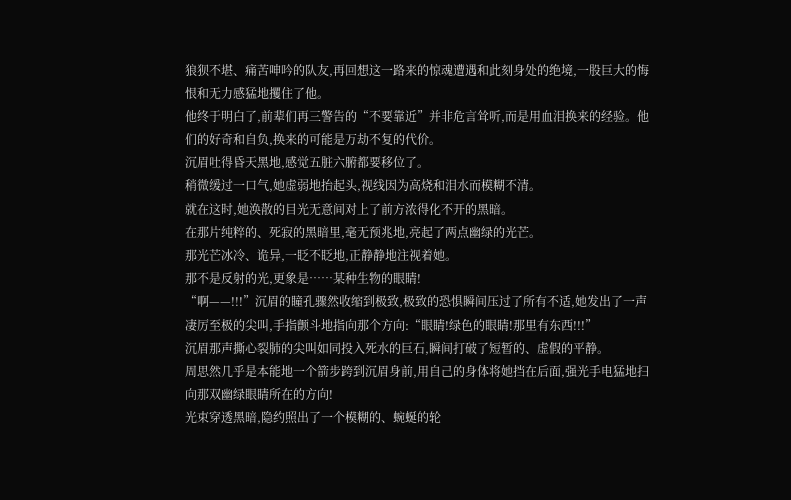狼狈不堪、痛苦呻吟的队友,再回想这一路来的惊魂遭遇和此刻身处的绝境,一股巨大的悔恨和无力感猛地攫住了他。
他终于明白了,前辈们再三警告的“不要靠近”并非危言耸听,而是用血泪换来的经验。他们的好奇和自负,换来的可能是万劫不复的代价。
沉眉吐得昏天黑地,感觉五脏六腑都要移位了。
稍微缓过一口气,她虚弱地抬起头,视线因为高烧和泪水而模糊不清。
就在这时,她涣散的目光无意间对上了前方浓得化不开的黑暗。
在那片纯粹的、死寂的黑暗里,毫无预兆地,亮起了两点幽绿的光芒。
那光芒冰冷、诡异,一眨不眨地,正静静地注视着她。
那不是反射的光,更象是……某种生物的眼睛!
“啊——!!!”沉眉的瞳孔骤然收缩到极致,极致的恐惧瞬间压过了所有不适,她发出了一声凄厉至极的尖叫,手指颤斗地指向那个方向:“眼睛!绿色的眼睛!那里有东西!!!”
沉眉那声撕心裂肺的尖叫如同投入死水的巨石,瞬间打破了短暂的、虚假的平静。
周思然几乎是本能地一个箭步跨到沉眉身前,用自己的身体将她挡在后面,强光手电猛地扫向那双幽绿眼睛所在的方向!
光束穿透黑暗,隐约照出了一个模糊的、蜿蜒的轮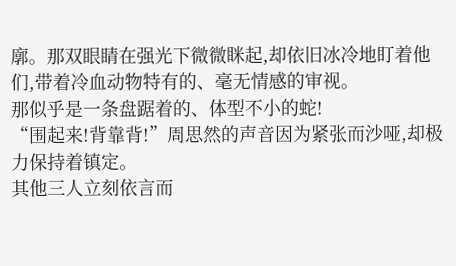廓。那双眼睛在强光下微微眯起,却依旧冰冷地盯着他们,带着冷血动物特有的、毫无情感的审视。
那似乎是一条盘踞着的、体型不小的蛇!
“围起来!背靠背!”周思然的声音因为紧张而沙哑,却极力保持着镇定。
其他三人立刻依言而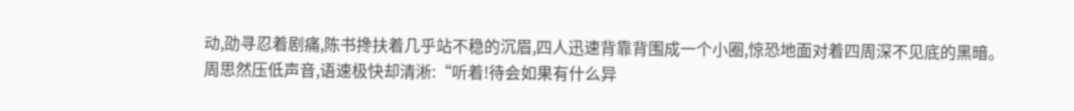动,劭寻忍着剧痛,陈书搀扶着几乎站不稳的沉眉,四人迅速背靠背围成一个小圈,惊恐地面对着四周深不见底的黑暗。
周思然压低声音,语速极快却清淅:“听着!待会如果有什么异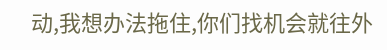动,我想办法拖住,你们找机会就往外